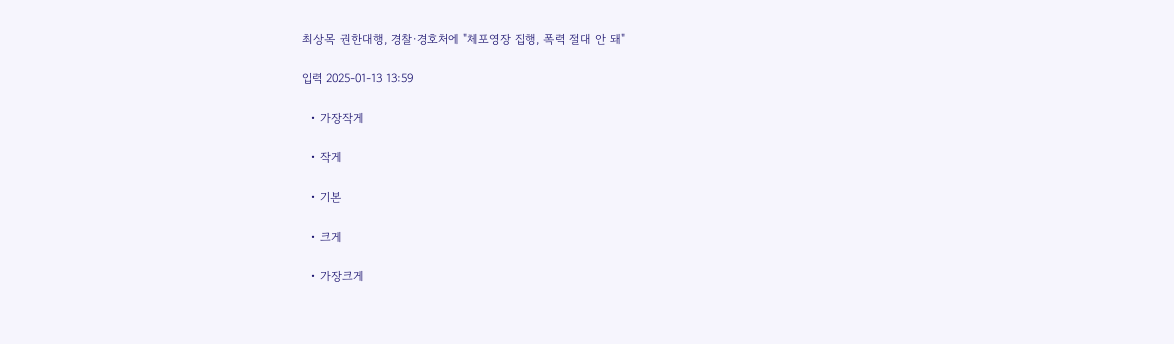최상목 권한대행, 경찰·경호처에 "체포영장 집행, 폭력 절대 안 돼"

입력 2025-01-13 13:59

  • 가장작게

  • 작게

  • 기본

  • 크게

  • 가장크게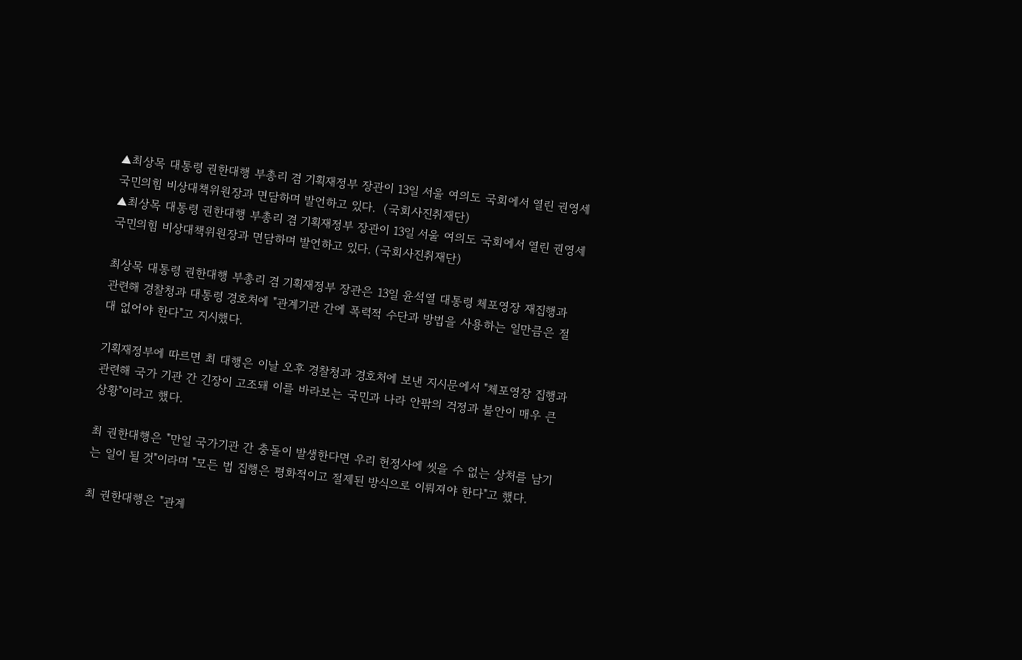▲최상목 대통령 권한대행 부총리 겸 기획재정부 장관이 13일 서울 여의도 국회에서 열린 권영세 국민의힘 비상대책위원장과 면담하며 발언하고 있다.  (국회사진취재단)
▲최상목 대통령 권한대행 부총리 겸 기획재정부 장관이 13일 서울 여의도 국회에서 열린 권영세 국민의힘 비상대책위원장과 면담하며 발언하고 있다. (국회사진취재단)

최상목 대통령 권한대행 부총리 겸 기획재정부 장관은 13일 윤석열 대통령 체포영장 재집행과 관련해 경찰청과 대통령 경호처에 "관계기관 간에 폭력적 수단과 방법을 사용하는 일만큼은 절대 없어야 한다"고 지시했다.

기획재정부에 따르면 최 대행은 이날 오후 경찰청과 경호처에 보낸 지시문에서 "체포영장 집행과 관련해 국가 기관 간 긴장이 고조돼 이를 바라보는 국민과 나라 안팎의 걱정과 불안이 매우 큰 상황"이라고 했다.

최 권한대행은 "만일 국가기관 간 충돌이 발생한다면 우리 헌정사에 씻을 수 없는 상처를 남기는 일이 될 것"이라며 "모든 법 집행은 평화적이고 절제된 방식으로 이뤄져야 한다"고 했다.

최 권한대행은 "관계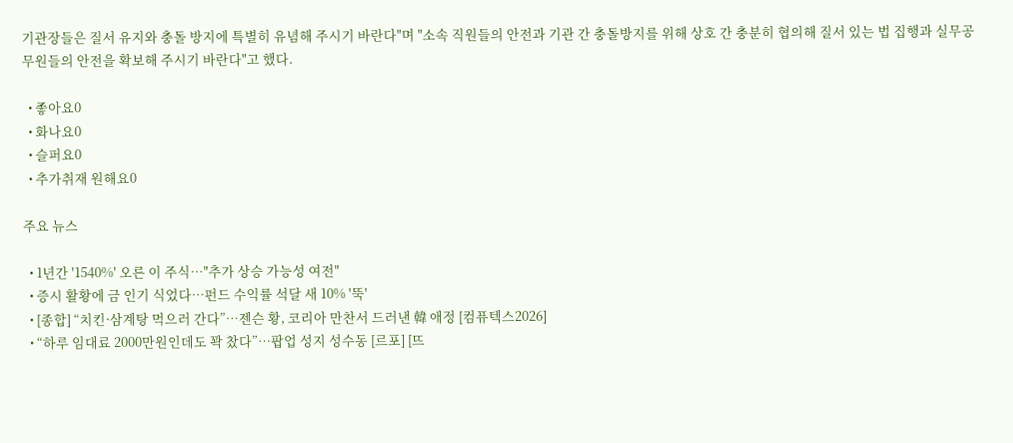기관장들은 질서 유지와 충돌 방지에 특별히 유념해 주시기 바란다"며 "소속 직원들의 안전과 기관 간 충돌방지를 위해 상호 간 충분히 협의해 질서 있는 법 집행과 실무공무원들의 안전을 확보해 주시기 바란다"고 했다.

  • 좋아요0
  • 화나요0
  • 슬퍼요0
  • 추가취재 원해요0

주요 뉴스

  • 1년간 '1540%' 오른 이 주식…"추가 상승 가능성 여전"
  • 증시 활황에 금 인기 식었다…펀드 수익률 석달 새 10% '뚝'
  • [종합] “치킨·삼계탕 먹으러 간다”…젠슨 황, 코리아 만찬서 드러낸 韓 애정 [컴퓨텍스2026]
  • “하루 임대료 2000만원인데도 꽉 찼다”⋯팝업 성지 성수동 [르포] [뜨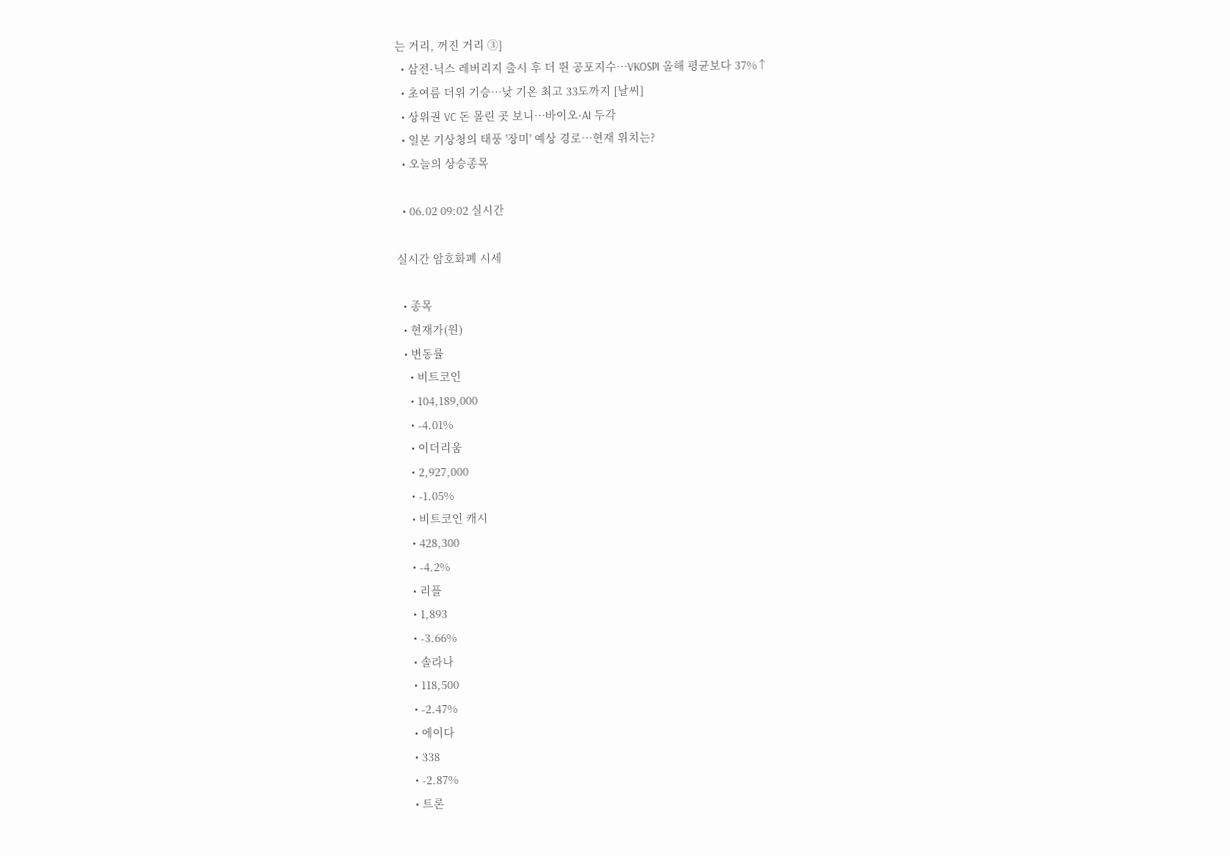는 거리, 꺼진 거리 ③]
  • 삼전·닉스 레버리지 출시 후 더 뛴 공포지수…VKOSPI 올해 평균보다 37%↑
  • 초여름 더위 기승⋯낮 기온 최고 33도까지 [날씨]
  • 상위권 VC 돈 몰린 곳 보니…바이오·AI 두각
  • 일본 기상청의 태풍 '장미' 예상 경로…현재 위치는?
  • 오늘의 상승종목

  • 06.02 09:02 실시간

실시간 암호화폐 시세

  • 종목
  • 현재가(원)
  • 변동률
    • 비트코인
    • 104,189,000
    • -4.01%
    • 이더리움
    • 2,927,000
    • -1.05%
    • 비트코인 캐시
    • 428,300
    • -4.2%
    • 리플
    • 1,893
    • -3.66%
    • 솔라나
    • 118,500
    • -2.47%
    • 에이다
    • 338
    • -2.87%
    • 트론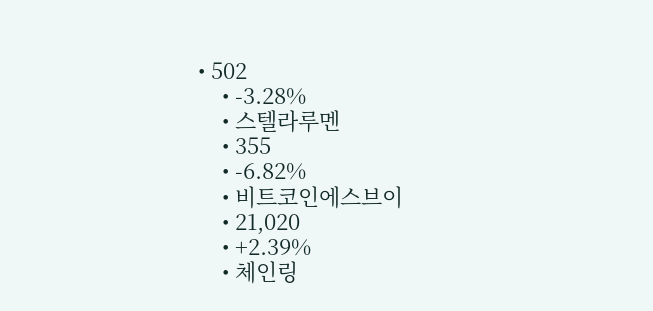• 502
    • -3.28%
    • 스텔라루멘
    • 355
    • -6.82%
    • 비트코인에스브이
    • 21,020
    • +2.39%
    • 체인링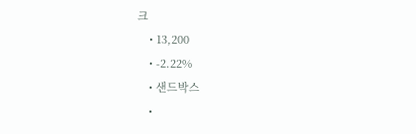크
    • 13,200
    • -2.22%
    • 샌드박스
    •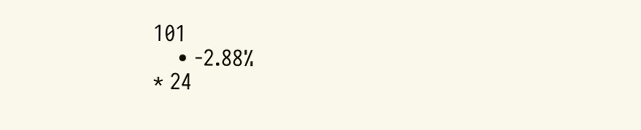101
    • -2.88%
* 24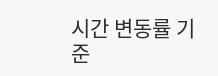시간 변동률 기준